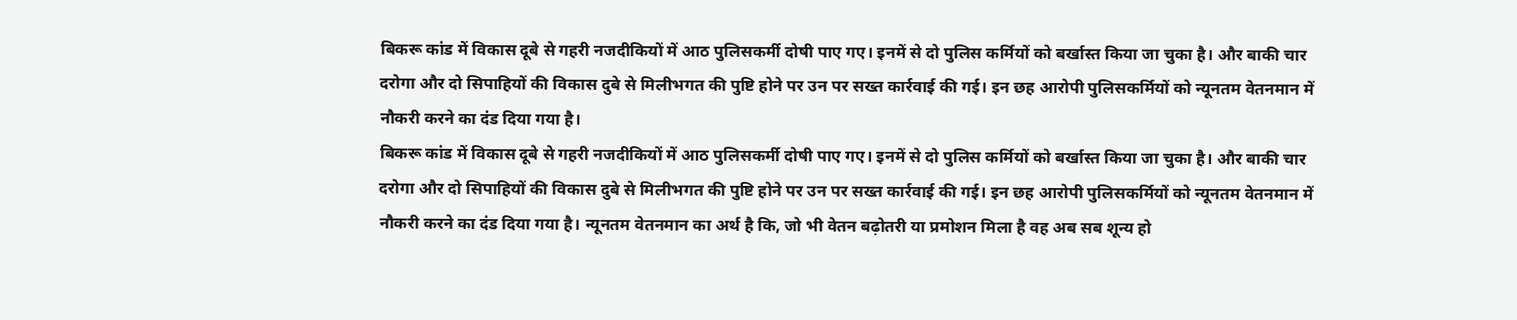बिकरू कांड में विकास दूबे से गहरी नजदीकियों में आठ पुलिसकर्मी दोषी पाए गए। इनमें से दो पुलिस कर्मियों को बर्खास्त किया जा चुका है। और बाकी चार दरोगा और दो सिपाहियों की विकास दुबे से मिलीभगत की पुष्टि होने पर उन पर सख्त कार्रवाई की गई। इन छह आरोपी पुलिसकर्मियों को न्यूनतम वेतनमान में नौकरी करने का दंड दिया गया है।
बिकरू कांड में विकास दूबे से गहरी नजदीकियों में आठ पुलिसकर्मी दोषी पाए गए। इनमें से दो पुलिस कर्मियों को बर्खास्त किया जा चुका है। और बाकी चार दरोगा और दो सिपाहियों की विकास दुबे से मिलीभगत की पुष्टि होने पर उन पर सख्त कार्रवाई की गई। इन छह आरोपी पुलिसकर्मियों को न्यूनतम वेतनमान में नौकरी करने का दंड दिया गया है। न्यूनतम वेतनमान का अर्थ है कि, जो भी वेतन बढ़ोतरी या प्रमोशन मिला है वह अब सब शून्य हो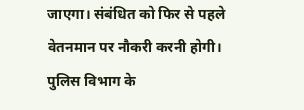जाएगा। संबंधित को फिर से पहले वेतनमान पर नौकरी करनी होगी। पुलिस विभाग के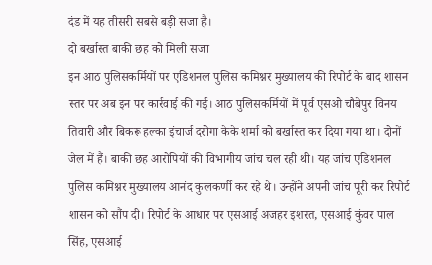दंड में यह तीसरी सबसे बड़ी सजा है।
दो बर्खास्त बाकी छह को मिली सजा
इन आठ पुलिसकर्मियों पर एडिशनल पुलिस कमिश्नर मुख्यालय की रिपोर्ट के बाद शासन स्तर पर अब इन पर कार्रवाई की गई। आठ पुलिसकर्मियों में पूर्व एसओ चौबेपुर विनय तिवारी और बिकरू हल्का इंचार्ज दरोगा केके शर्मा को बर्खास्त कर दिया गया था। दोनों जेल में हैं। बाकी छह आरोपियों की विभागीय जांच चल रही थी। यह जांच एडिशनल पुलिस कमिश्नर मुख्यालय आनंद कुलकर्णी कर रहे थे। उन्होंने अपनी जांच पूरी कर रिपोर्ट शासन को सौंप दी। रिपोर्ट के आधार पर एसआई अजहर इशरत, एसआई कुंवर पाल सिंह, एसआई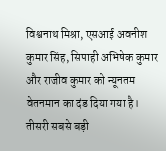विश्वनाथ मिश्रा, एसआई अवनीश कुमार सिंह, सिपाही अभिषेक कुमार और राजीव कुमार को न्यूनतम वेतनमान का दंड दिया गया है।
तीसरी सबसे बड़ी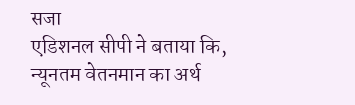सजा
एडिशनल सीपी ने बताया कि, न्यूनतम वेतनमान का अर्थ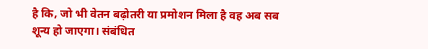है कि, जो भी वेतन बढ़ोतरी या प्रमोशन मिला है वह अब सब शून्य हो जाएगा। संबंधित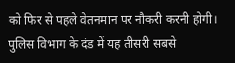को फिर से पहले वेतनमान पर नौकरी करनी होगी। पुलिस विभाग के दंड में यह तीसरी सबसे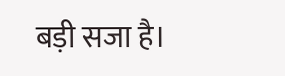बड़ी सजा है।